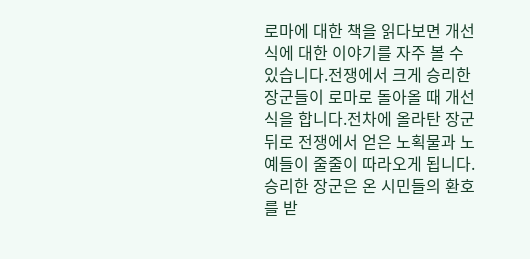로마에 대한 책을 읽다보면 개선식에 대한 이야기를 자주 볼 수 있습니다.전쟁에서 크게 승리한 장군들이 로마로 돌아올 때 개선식을 합니다.전차에 올라탄 장군 뒤로 전쟁에서 얻은 노획물과 노예들이 줄줄이 따라오게 됩니다. 승리한 장군은 온 시민들의 환호를 받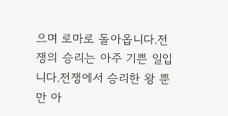으며 로마로 돌아옵니다.전쟁의 승리는 아주 기쁜 일입니다.전쟁에서 승리한 왕 뿐만 아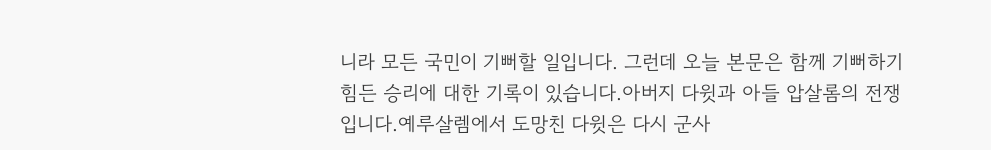니라 모든 국민이 기뻐할 일입니다. 그런데 오늘 본문은 함께 기뻐하기 힘든 승리에 대한 기록이 있습니다.아버지 다윗과 아들 압살롬의 전쟁입니다.예루살렘에서 도망친 다윗은 다시 군사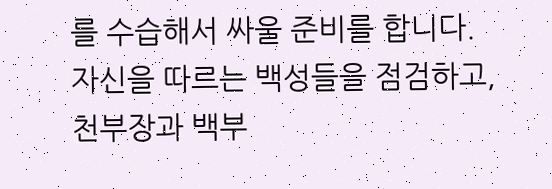를 수습해서 싸울 준비를 합니다. 자신을 따르는 백성들을 점검하고, 천부장과 백부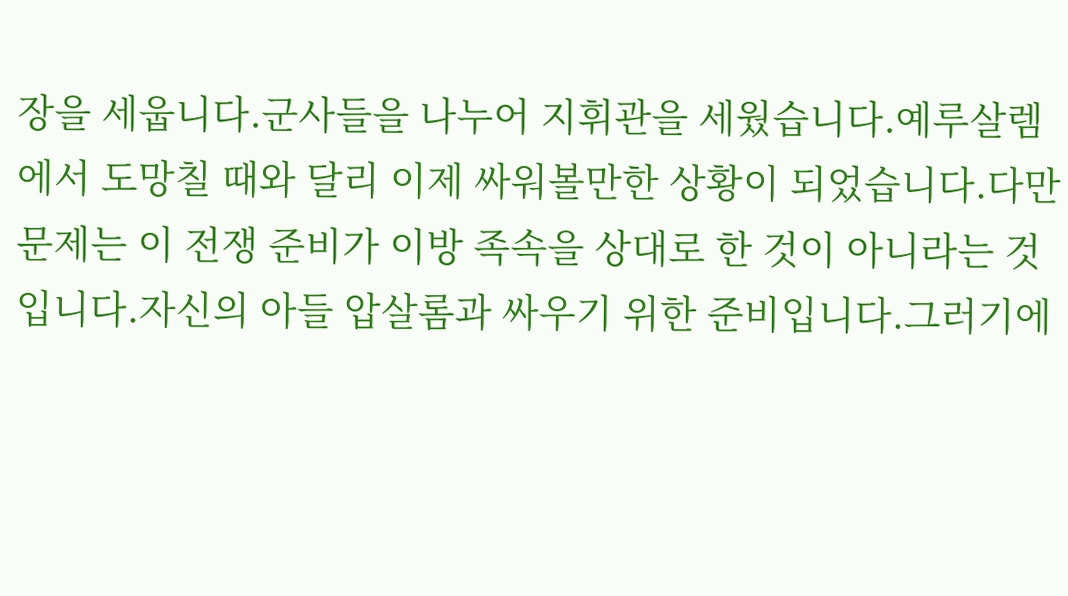장을 세웁니다.군사들을 나누어 지휘관을 세웠습니다.예루살렘에서 도망칠 때와 달리 이제 싸워볼만한 상황이 되었습니다.다만 문제는 이 전쟁 준비가 이방 족속을 상대로 한 것이 아니라는 것입니다.자신의 아들 압살롬과 싸우기 위한 준비입니다.그러기에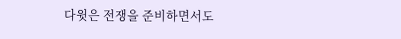다윗은 전쟁을 준비하면서도